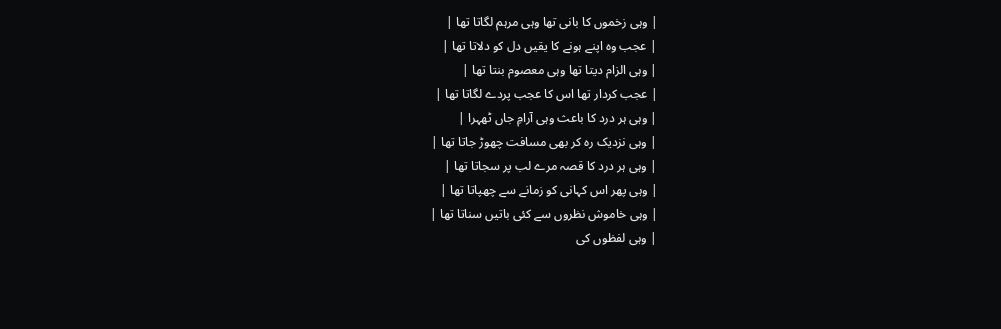| وہی زخموں کا بانی تھا وہی مرہم لگاتا تھا |
| عجب وہ اپنے ہونے کا یقیں دل کو دلاتا تھا |
| وہی الزام دیتا تھا وہی معصوم بنتا تھا |
| عجب کردار تھا اس کا عجب پردے لگاتا تھا |
| وہی ہر درد کا باعث وہی آرامِ جاں ٹھہرا |
| وہی نزدیک رہ کر بھی مسافت چھوڑ جاتا تھا |
| وہی ہر درد کا قصہ مرے لب پر سجاتا تھا |
| وہی پھر اس کہانی کو زمانے سے چھپاتا تھا |
| وہی خاموش نظروں سے کئی باتیں سناتا تھا |
| وہی لفظوں کی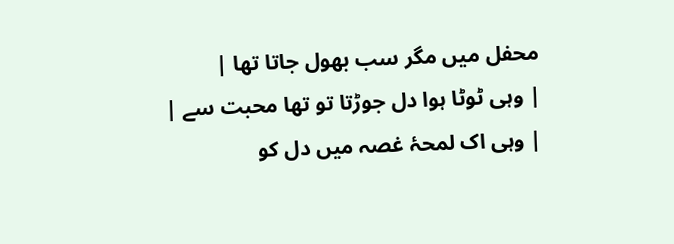محفل میں مگر سب بھول جاتا تھا |
| وہی ٹوٹا ہوا دل جوڑتا تو تھا محبت سے |
| وہی اک لمحۂ غصہ میں دل کو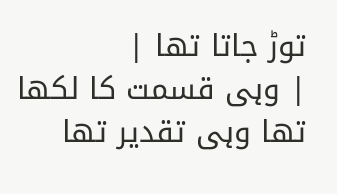توڑ جاتا تھا |
| وہی قسمت کا لکھا تھا وہی تقدیر تھا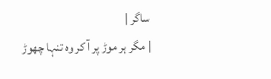ساگر |
| مگر ہر موڑ پر آ کر وہ تنہا چھوڑ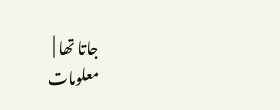جاتا تھا |
معلومات